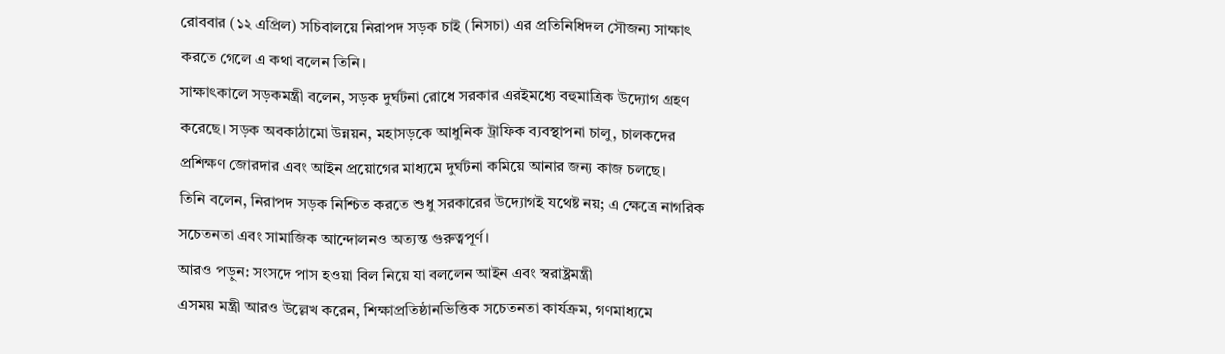রোববার (১২ এপ্রিল) সচিবালয়ে নিরাপদ সড়ক চাই (নিসচা) এর প্রতিনিধিদল সৌজন্য সাক্ষাৎ করতে গেলে এ কথা বলেন তিনি।
সাক্ষাৎকালে সড়কমন্ত্রী বলেন, সড়ক দুর্ঘটনা রোধে সরকার এরইমধ্যে বহুমাত্রিক উদ্যোগ গ্রহণ করেছে। সড়ক অবকাঠামো উন্নয়ন, মহাসড়কে আধুনিক ট্রাফিক ব্যবস্থাপনা চালু, চালকদের প্রশিক্ষণ জোরদার এবং আইন প্রয়োগের মাধ্যমে দুর্ঘটনা কমিয়ে আনার জন্য কাজ চলছে।
তিনি বলেন, নিরাপদ সড়ক নিশ্চিত করতে শুধু সরকারের উদ্যোগই যথেষ্ট নয়; এ ক্ষেত্রে নাগরিক সচেতনতা এবং সামাজিক আন্দোলনও অত্যন্ত গুরুত্বপূর্ণ।
আরও পড়ুন: সংসদে পাস হওয়া বিল নিয়ে যা বললেন আইন এবং স্বরাষ্ট্রমন্ত্রী
এসময় মন্ত্রী আরও উল্লেখ করেন, শিক্ষাপ্রতিষ্ঠানভিত্তিক সচেতনতা কার্যক্রম, গণমাধ্যমে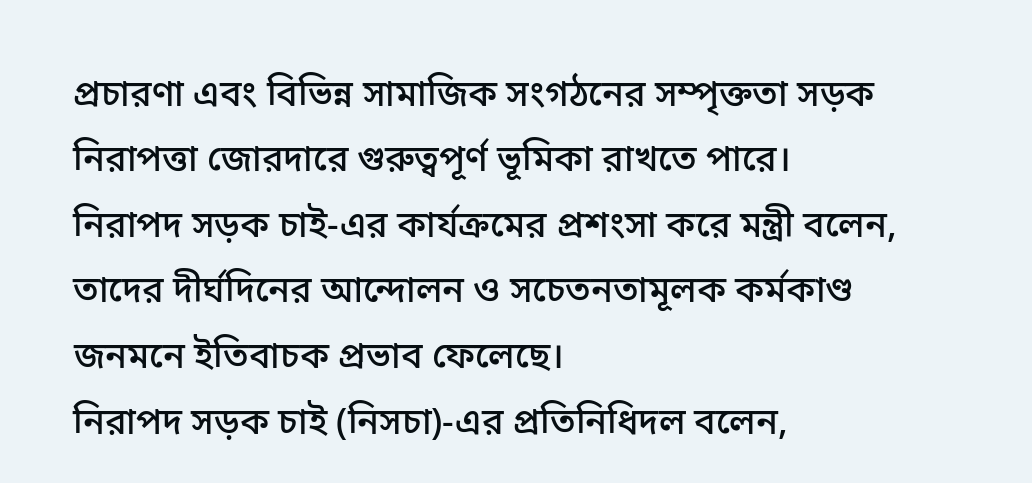প্রচারণা এবং বিভিন্ন সামাজিক সংগঠনের সম্পৃক্ততা সড়ক নিরাপত্তা জোরদারে গুরুত্বপূর্ণ ভূমিকা রাখতে পারে।
নিরাপদ সড়ক চাই-এর কার্যক্রমের প্রশংসা করে মন্ত্রী বলেন, তাদের দীর্ঘদিনের আন্দোলন ও সচেতনতামূলক কর্মকাণ্ড জনমনে ইতিবাচক প্রভাব ফেলেছে।
নিরাপদ সড়ক চাই (নিসচা)-এর প্রতিনিধিদল বলেন,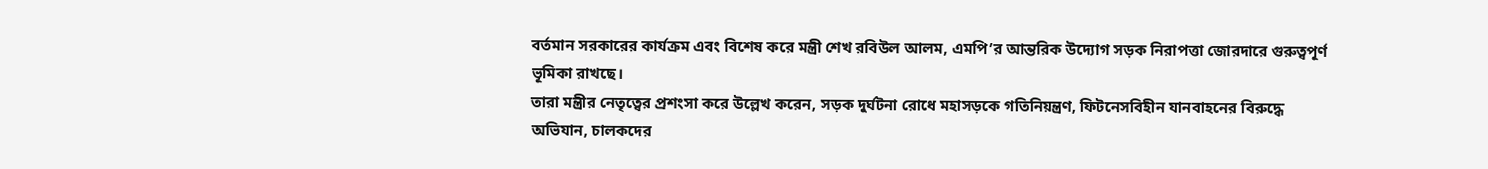বর্তমান সরকারের কার্যক্রম এবং বিশেষ করে মন্ত্রী শেখ রবিউল আলম, এমপি’র আন্তরিক উদ্যোগ সড়ক নিরাপত্তা জোরদারে গুরুত্বপূর্ণ ভূমিকা রাখছে।
তারা মন্ত্রীর নেতৃত্বের প্রশংসা করে উল্লেখ করেন, সড়ক দুর্ঘটনা রোধে মহাসড়কে গতিনিয়ন্ত্রণ, ফিটনেসবিহীন যানবাহনের বিরুদ্ধে অভিযান, চালকদের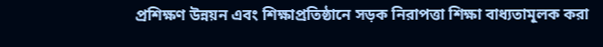প্রশিক্ষণ উন্নয়ন এবং শিক্ষাপ্রতিষ্ঠানে সড়ক নিরাপত্তা শিক্ষা বাধ্যতামূলক করা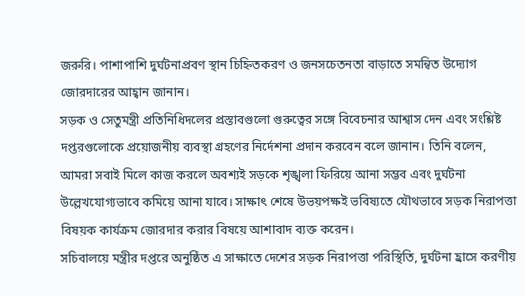জরুরি। পাশাপাশি দুর্ঘটনাপ্রবণ স্থান চিহ্নিতকরণ ও জনসচেতনতা বাড়াতে সমন্বিত উদ্যোগ জোরদারের আহ্বান জানান।
সড়ক ও সেতুমন্ত্রী প্রতিনিধিদলের প্রস্তাবগুলো গুরুত্বের সঙ্গে বিবেচনার আশ্বাস দেন এবং সংশ্লিষ্ট দপ্তরগুলোকে প্রয়োজনীয় ব্যবস্থা গ্রহণের নির্দেশনা প্রদান করবেন বলে জানান। তিনি বলেন, আমরা সবাই মিলে কাজ করলে অবশ্যই সড়কে শৃঙ্খলা ফিরিয়ে আনা সম্ভব এবং দুর্ঘটনা উল্লেখযোগ্যভাবে কমিয়ে আনা যাবে। সাক্ষাৎ শেষে উভয়পক্ষই ভবিষ্যতে যৌথভাবে সড়ক নিরাপত্তা বিষয়ক কার্যক্রম জোরদার করার বিষয়ে আশাবাদ ব্যক্ত করেন।
সচিবালয়ে মন্ত্রীর দপ্তরে অনুষ্ঠিত এ সাক্ষাতে দেশের সড়ক নিরাপত্তা পরিস্থিতি, দুর্ঘটনা হ্রাসে করণীয়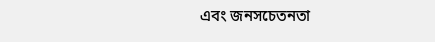এবং জনসচেতনতা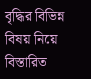বৃদ্ধির বিভিন্ন বিষয় নিয়ে বিস্তারিত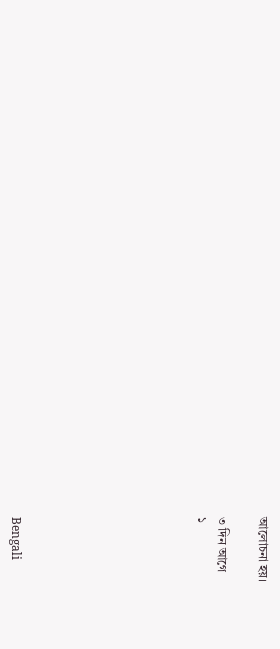আলোচনা হয়।

৩ দিন আগে
১








Bengali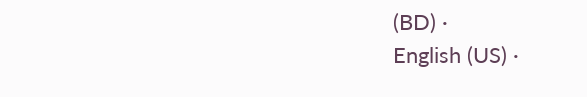(BD) ·
English (US) ·